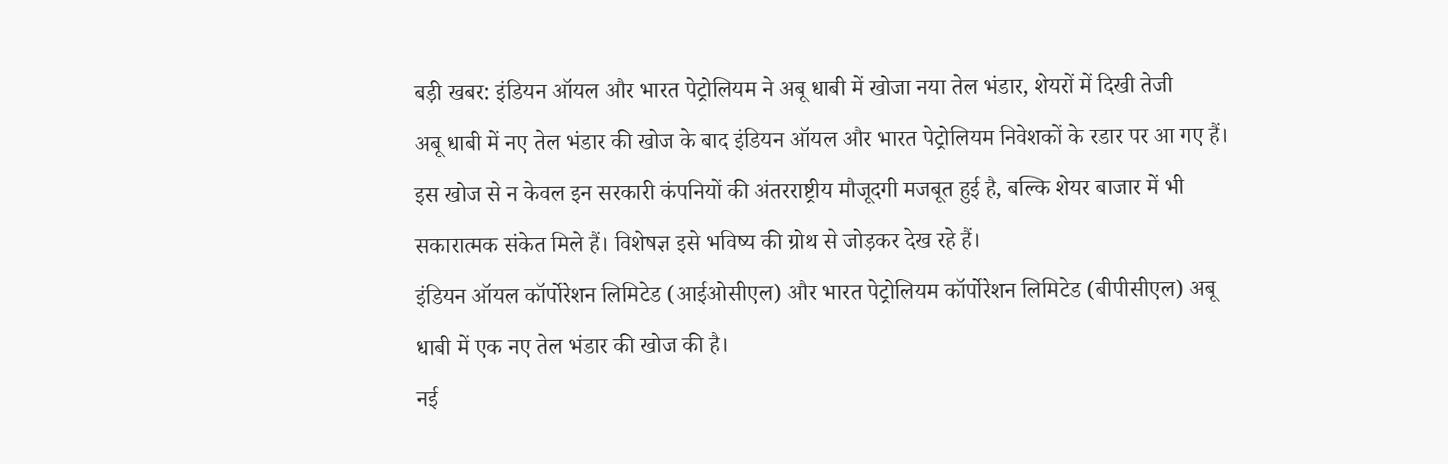बड़ी खबर: इंडियन ऑयल और भारत पेट्रोलियम ने अबू धाबी में खोजा नया तेल भंडार, शेयरों में दिखी तेजी
अबू धाबी में नए तेल भंडार की खोज के बाद इंडियन ऑयल और भारत पेट्रोलियम निवेशकों के रडार पर आ गए हैं। इस खोज से न केवल इन सरकारी कंपनियों की अंतरराष्ट्रीय मौजूदगी मजबूत हुई है, बल्कि शेयर बाजार में भी सकारात्मक संकेत मिले हैं। विशेषज्ञ इसे भविष्य की ग्रोथ से जोड़कर देख रहे हैं।
इंडियन ऑयल कॉर्पोरेशन लिमिटेड (आईओसीएल) और भारत पेट्रोलियम कॉर्पोरेशन लिमिटेड (बीपीसीएल) अबू धाबी में एक नए तेल भंडार की खोज की है।
नई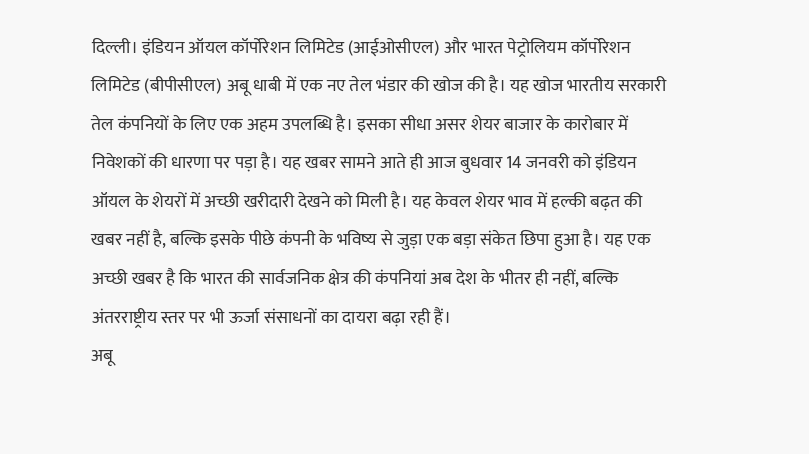दिल्ली। इंडियन ऑयल कॉर्पोरेशन लिमिटेड (आईओसीएल) और भारत पेट्रोलियम कॉर्पोरेशन लिमिटेड (बीपीसीएल) अबू धाबी में एक नए तेल भंडार की खोज की है। यह खोज भारतीय सरकारी तेल कंपनियों के लिए एक अहम उपलब्धि है। इसका सीधा असर शेयर बाजार के कारोबार में निवेशकों की धारणा पर पड़ा है। यह खबर सामने आते ही आज बुधवार 14 जनवरी को इंडियन ऑयल के शेयरों में अच्छी खरीदारी देखने को मिली है। यह केवल शेयर भाव में हल्की बढ़त की खबर नहीं है, बल्कि इसके पीछे कंपनी के भविष्य से जुड़ा एक बड़ा संकेत छिपा हुआ है। यह एक अच्छी खबर है कि भारत की सार्वजनिक क्षेत्र की कंपनियां अब देश के भीतर ही नहीं, बल्कि अंतरराष्ट्रीय स्तर पर भी ऊर्जा संसाधनों का दायरा बढ़ा रही हैं।
अबू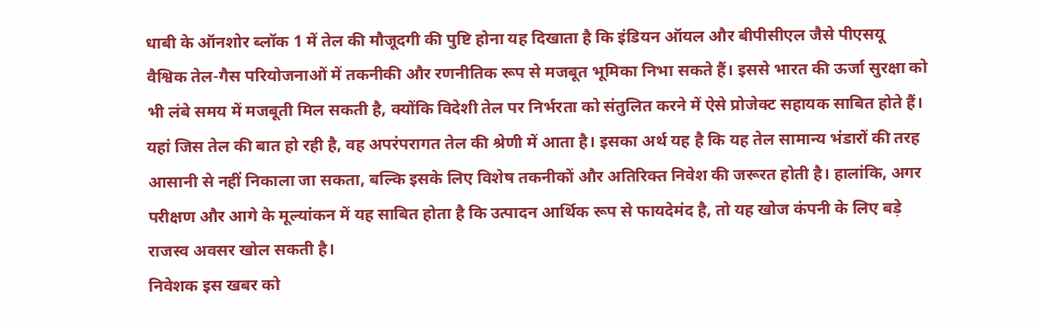धाबी के ऑनशोर ब्लॉक 1 में तेल की मौजूदगी की पुष्टि होना यह दिखाता है कि इंडियन ऑयल और बीपीसीएल जैसे पीएसयू वैश्विक तेल-गैस परियोजनाओं में तकनीकी और रणनीतिक रूप से मजबूत भूमिका निभा सकते हैं। इससे भारत की ऊर्जा सुरक्षा को भी लंबे समय में मजबूती मिल सकती है, क्योंकि विदेशी तेल पर निर्भरता को संतुलित करने में ऐसे प्रोजेक्ट सहायक साबित होते हैं। यहां जिस तेल की बात हो रही है, वह अपरंपरागत तेल की श्रेणी में आता है। इसका अर्थ यह है कि यह तेल सामान्य भंडारों की तरह आसानी से नहीं निकाला जा सकता, बल्कि इसके लिए विशेष तकनीकों और अतिरिक्त निवेश की जरूरत होती है। हालांकि, अगर परीक्षण और आगे के मूल्यांकन में यह साबित होता है कि उत्पादन आर्थिक रूप से फायदेमंद है, तो यह खोज कंपनी के लिए बड़े राजस्व अवसर खोल सकती है।
निवेशक इस खबर को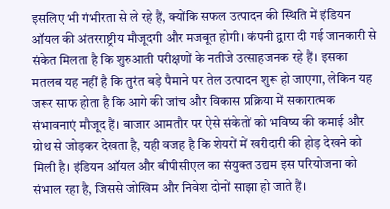इसलिए भी गंभीरता से ले रहे हैं, क्योंकि सफल उत्पादन की स्थिति में इंडियन ऑयल की अंतरराष्ट्रीय मौजूदगी और मजबूत होगी। कंपनी द्वारा दी गई जानकारी से संकेत मिलता है कि शुरुआती परीक्षणों के नतीजे उत्साहजनक रहे हैं। इसका मतलब यह नहीं है कि तुरंत बड़े पैमाने पर तेल उत्पादन शुरू हो जाएगा, लेकिन यह जरूर साफ होता है कि आगे की जांच और विकास प्रक्रिया में सकारात्मक संभावनाएं मौजूद हैं। बाजार आमतौर पर ऐसे संकेतों को भविष्य की कमाई और ग्रोथ से जोड़कर देखता है, यही वजह है कि शेयरों में खरीदारी की होड़ देखने को मिली है। इंडियन ऑयल और बीपीसीएल का संयुक्त उद्यम इस परियोजना को संभाल रहा है, जिससे जोखिम और निवेश दोनों साझा हो जाते हैं।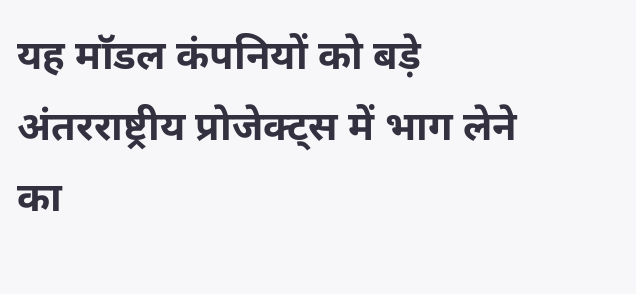यह मॉडल कंपनियों को बड़े अंतरराष्ट्रीय प्रोजेक्ट्स में भाग लेने का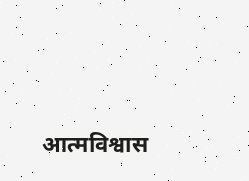आत्मविश्वास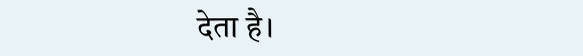देता है।